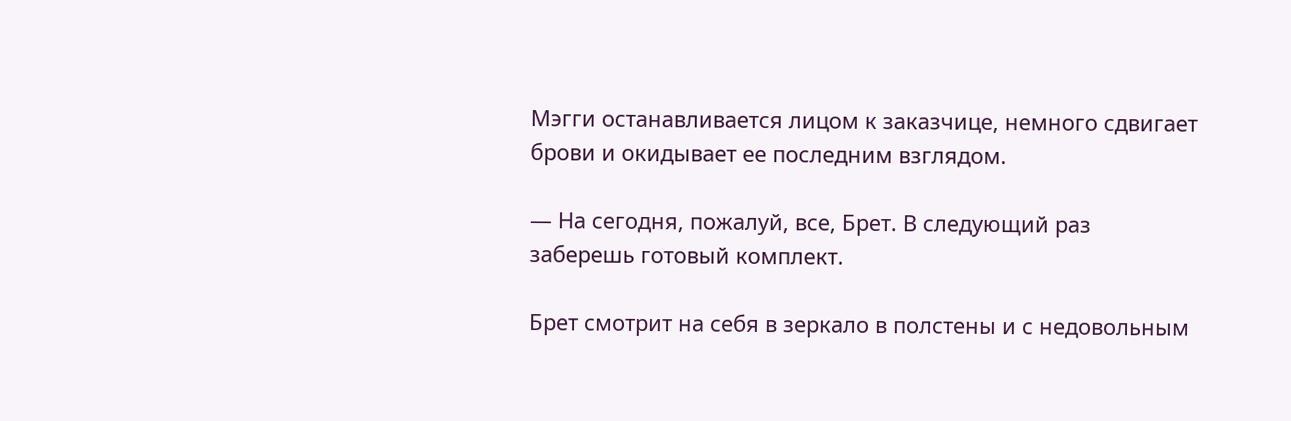Мэгги останавливается лицом к заказчице, немного сдвигает брови и окидывает ее последним взглядом.

— На сегодня, пожалуй, все, Брет. В следующий раз заберешь готовый комплект.

Брет смотрит на себя в зеркало в полстены и с недовольным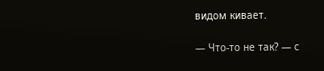видом кивает.

— Что-то не так? — с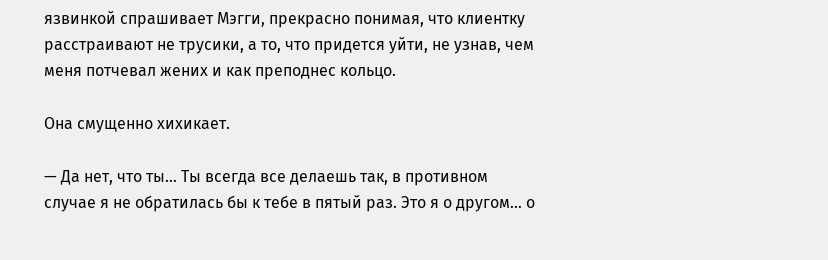язвинкой спрашивает Мэгги, прекрасно понимая, что клиентку расстраивают не трусики, а то, что придется уйти, не узнав, чем меня потчевал жених и как преподнес кольцо.

Она смущенно хихикает.

— Да нет, что ты… Ты всегда все делаешь так, в противном случае я не обратилась бы к тебе в пятый раз. Это я о другом… о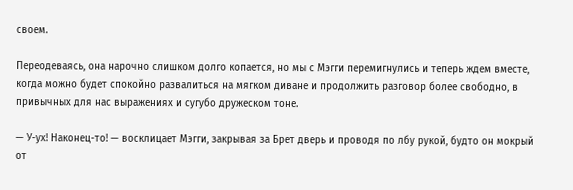своем.

Переодеваясь, она нарочно слишком долго копается, но мы с Мэгги перемигнулись и теперь ждем вместе, когда можно будет спокойно развалиться на мягком диване и продолжить разговор более свободно, в привычных для нас выражениях и сугубо дружеском тоне.

— У-ух! Наконец-то! — восклицает Мэгги, закрывая за Брет дверь и проводя по лбу рукой, будто он мокрый от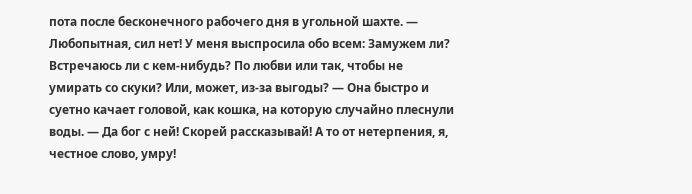пота после бесконечного рабочего дня в угольной шахте. — Любопытная, сил нет! У меня выспросила обо всем: Замужем ли? Встречаюсь ли с кем-нибудь? По любви или так, чтобы не умирать со скуки? Или, может, из-за выгоды? — Она быстро и суетно качает головой, как кошка, на которую случайно плеснули воды. — Да бог с ней! Скорей рассказывай! А то от нетерпения, я, честное слово, умру!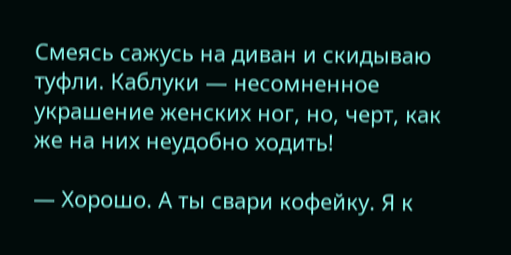Смеясь сажусь на диван и скидываю туфли. Каблуки — несомненное украшение женских ног, но, черт, как же на них неудобно ходить!

— Хорошо. А ты свари кофейку. Я к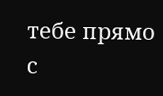тебе прямо с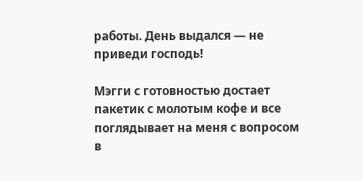работы. День выдался — не приведи господь!

Мэгги с готовностью достает пакетик с молотым кофе и все поглядывает на меня с вопросом в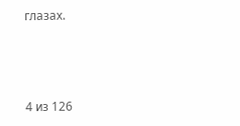глазах.



4 из 126